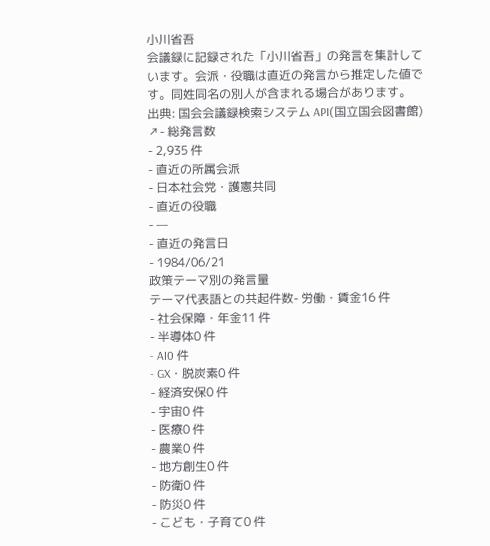小川省吾
会議録に記録された「小川省吾」の発言を集計しています。会派・役職は直近の発言から推定した値です。同姓同名の別人が含まれる場合があります。
出典: 国会会議録検索システム API(国立国会図書館) ↗- 総発言数
- 2,935 件
- 直近の所属会派
- 日本社会党・護憲共同
- 直近の役職
- —
- 直近の発言日
- 1984/06/21
政策テーマ別の発言量
テーマ代表語との共起件数- 労働・賃金16 件
- 社会保障・年金11 件
- 半導体0 件
- AI0 件
- GX・脱炭素0 件
- 経済安保0 件
- 宇宙0 件
- 医療0 件
- 農業0 件
- 地方創生0 件
- 防衛0 件
- 防災0 件
- こども・子育て0 件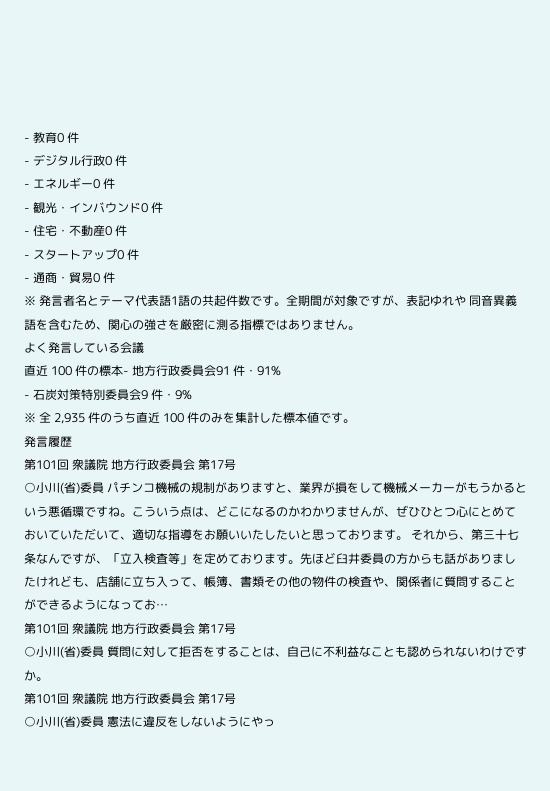- 教育0 件
- デジタル行政0 件
- エネルギー0 件
- 観光・インバウンド0 件
- 住宅・不動産0 件
- スタートアップ0 件
- 通商・貿易0 件
※ 発言者名とテーマ代表語1語の共起件数です。全期間が対象ですが、表記ゆれや 同音異義語を含むため、関心の強さを厳密に測る指標ではありません。
よく発言している会議
直近 100 件の標本- 地方行政委員会91 件・91%
- 石炭対策特別委員会9 件・9%
※ 全 2,935 件のうち直近 100 件のみを集計した標本値です。
発言履歴
第101回 衆議院 地方行政委員会 第17号
○小川(省)委員 パチンコ機械の規制がありますと、業界が損をして機械メーカーがもうかるという悪循環ですね。こういう点は、どこになるのかわかりませんが、ぜひひとつ心にとめておいていただいて、適切な指導をお願いいたしたいと思っております。 それから、第三十七条なんですが、「立入検査等」を定めております。先ほど臼井委員の方からも話がありましたけれども、店舗に立ち入って、帳簿、書類その他の物件の検査や、関係者に質問することができるようになってお…
第101回 衆議院 地方行政委員会 第17号
○小川(省)委員 質問に対して拒否をすることは、自己に不利益なことも認められないわけですか。
第101回 衆議院 地方行政委員会 第17号
○小川(省)委員 憲法に違反をしないようにやっ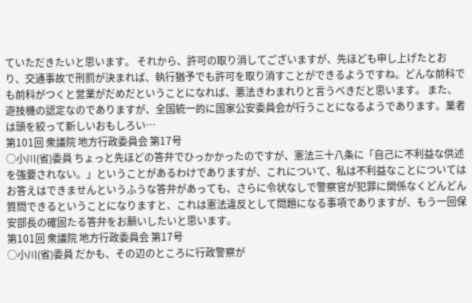ていただきたいと思います。 それから、許可の取り消してございますが、先ほども申し上げたとおり、交通事故で刑罰が決まれば、執行猶予でも許可を取り消すことができるようですね。どんな前科でも前科がつくと営業がだめだということになれば、悪法きわまれりと言うべきだと思います。 また、遊技機の認定なのでありますが、全国統一的に国家公安委員会が行うことになるようであります。業者は頭を絞って新しいおもしろい…
第101回 衆議院 地方行政委員会 第17号
○小川(省)委員 ちょっと先ほどの答弁でひっかかったのですが、憲法三十八条に「自己に不利益な供述を強要されない。」ということがあるわけでありますが、これについて、私は不利益なことについてはお答えはできませんというふうな答弁があっても、さらに令状なしで警察官が犯罪に関係なくどんどん質問できるということになりますと、これは憲法違反として問題になる事項でありますが、もう一回保安部長の確固たる答弁をお願いしたいと思います。
第101回 衆議院 地方行政委員会 第17号
○小川(省)委員 だかも、その辺のところに行政警察が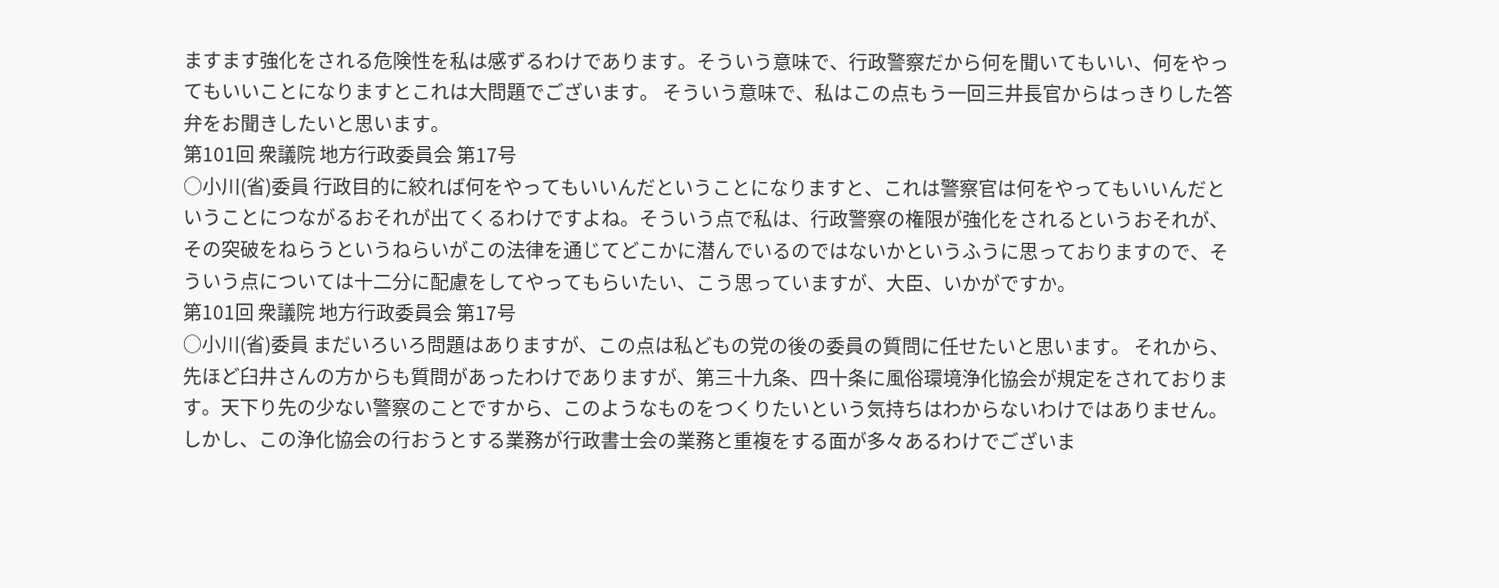ますます強化をされる危険性を私は感ずるわけであります。そういう意味で、行政警察だから何を聞いてもいい、何をやってもいいことになりますとこれは大問題でございます。 そういう意味で、私はこの点もう一回三井長官からはっきりした答弁をお聞きしたいと思います。
第101回 衆議院 地方行政委員会 第17号
○小川(省)委員 行政目的に絞れば何をやってもいいんだということになりますと、これは警察官は何をやってもいいんだということにつながるおそれが出てくるわけですよね。そういう点で私は、行政警察の権限が強化をされるというおそれが、その突破をねらうというねらいがこの法律を通じてどこかに潜んでいるのではないかというふうに思っておりますので、そういう点については十二分に配慮をしてやってもらいたい、こう思っていますが、大臣、いかがですか。
第101回 衆議院 地方行政委員会 第17号
○小川(省)委員 まだいろいろ問題はありますが、この点は私どもの党の後の委員の質問に任せたいと思います。 それから、先ほど臼井さんの方からも質問があったわけでありますが、第三十九条、四十条に風俗環境浄化協会が規定をされております。天下り先の少ない警察のことですから、このようなものをつくりたいという気持ちはわからないわけではありません。しかし、この浄化協会の行おうとする業務が行政書士会の業務と重複をする面が多々あるわけでございま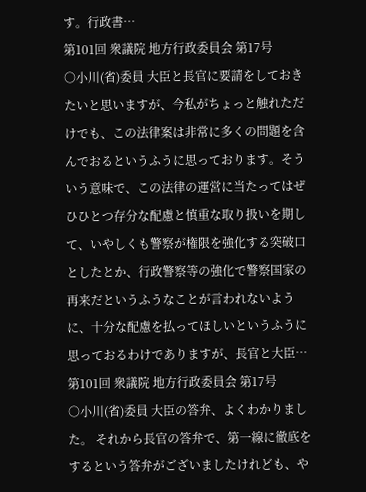す。行政書…
第101回 衆議院 地方行政委員会 第17号
○小川(省)委員 大臣と長官に要請をしておきたいと思いますが、今私がちょっと触れただけでも、この法律案は非常に多くの問題を含んでおるというふうに思っております。そういう意味で、この法律の運営に当たってはぜひひとつ存分な配慮と慎重な取り扱いを期して、いやしくも警察が権限を強化する突破口としたとか、行政警察等の強化で警察国家の再来だというふうなことが言われないように、十分な配慮を払ってほしいというふうに思っておるわけでありますが、長官と大臣…
第101回 衆議院 地方行政委員会 第17号
○小川(省)委員 大臣の答弁、よくわかりました。 それから長官の答弁で、第一線に徹底をするという答弁がございましたけれども、や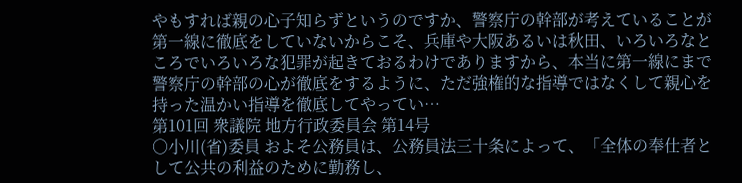やもすれば親の心子知らずというのですか、警察庁の幹部が考えていることが第一線に徹底をしていないからこそ、兵庫や大阪あるいは秋田、いろいろなところでいろいろな犯罪が起きておるわけでありますから、本当に第一線にまで警察庁の幹部の心が徹底をするように、ただ強権的な指導ではなくして親心を持った温かい指導を徹底してやってい…
第101回 衆議院 地方行政委員会 第14号
○小川(省)委員 およそ公務員は、公務員法三十条によって、「全体の奉仕者として公共の利益のために勤務し、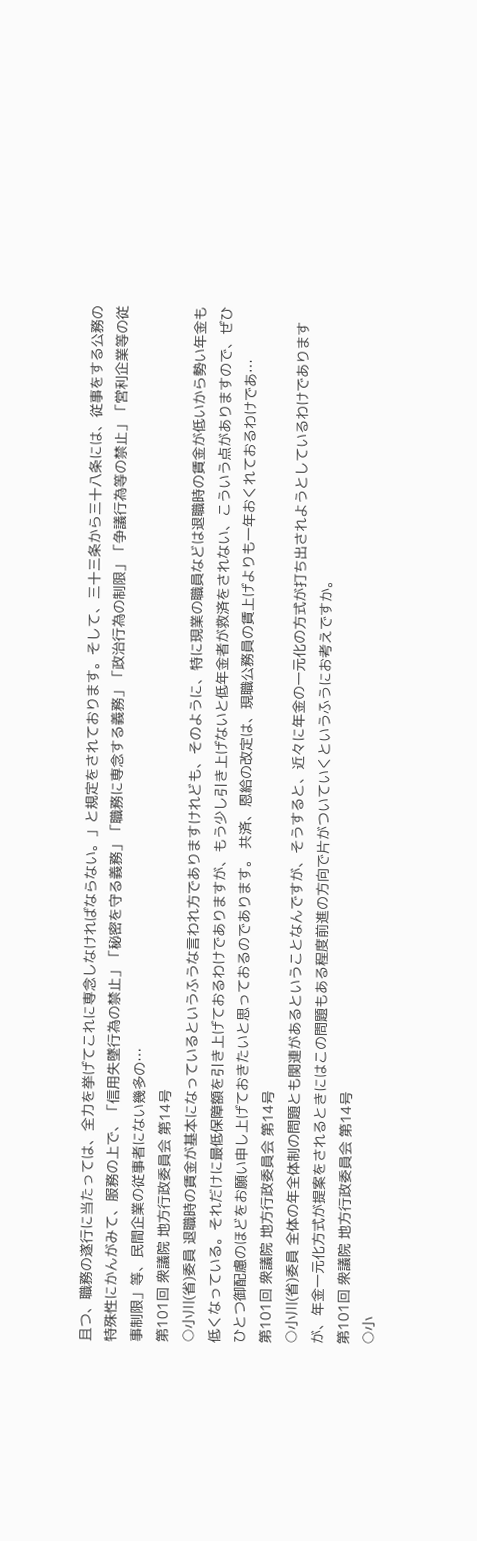且つ、職務の遂行に当たっては、全力を挙げてこれに専念しなければならない。」と規定をされております。そして、三十三条から三十八条には、従事をする公務の特殊性にかんがみて、服務の上で、「信用失墜行為の禁止」「秘密を守る義務」「職務に専念する義務」「政治行為の制限」「争議行為等の禁止」「営利企業等の従事制限」等、民間企業の従事者にない幾多の…
第101回 衆議院 地方行政委員会 第14号
○小川(省)委員 退職時の賃金が基本になっているというふうな言われ方でありますけれども、そのように、特に現業の職員などは退職時の賃金が低いから勢い年金も低くなっている。それだけに最低保障額を引き上げておるわけでありますが、もう少し引き上げないと低年金者が救済をされない、こういう点がありますので、ぜひひとつ御配慮のほどをお願い申し上げておきたいと思っておるのであります。 共済、恩給の改定は、現職公務員の賃上げよりも一年おくれておるわけであ…
第101回 衆議院 地方行政委員会 第14号
○小川(省)委員 全体の年全体制の問題とも関連があるということなんですが、そうすると、近々に年金の一元化の方式が打ち出されようとしているわけでありますが、年金一元化方式が提案をされるときにはこの問題もある程度前進の方向で片がついていくというふうにお考えですか。
第101回 衆議院 地方行政委員会 第14号
○小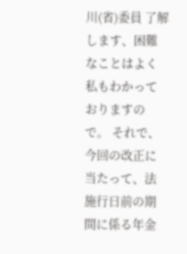川(省)委員 了解します、困難なことはよく私もわかっておりますので。 それで、今回の改正に当たって、法施行日前の期間に係る年金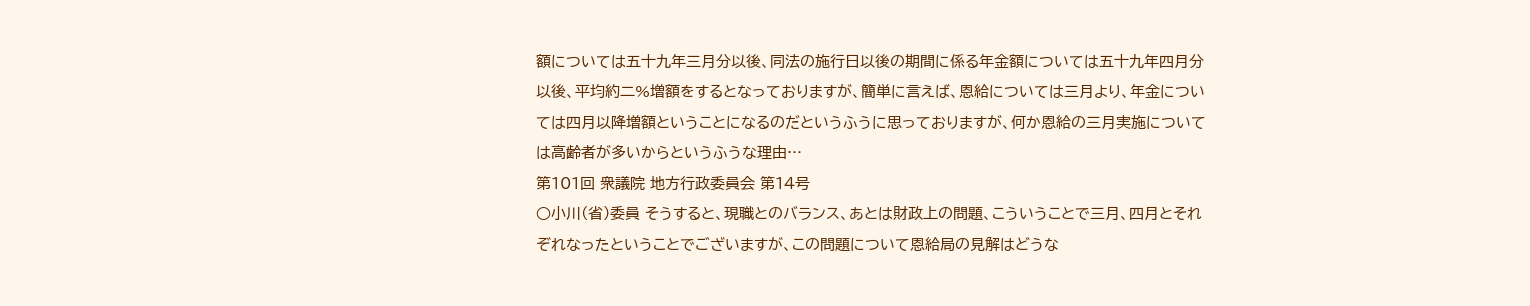額については五十九年三月分以後、同法の施行日以後の期間に係る年金額については五十九年四月分以後、平均約二%増額をするとなっておりますが、簡単に言えば、恩給については三月より、年金については四月以降増額ということになるのだというふうに思っておりますが、何か恩給の三月実施については高齢者が多いからというふうな理由…
第101回 衆議院 地方行政委員会 第14号
○小川(省)委員 そうすると、現職とのバランス、あとは財政上の問題、こういうことで三月、四月とそれぞれなったということでございますが、この問題について恩給局の見解はどうな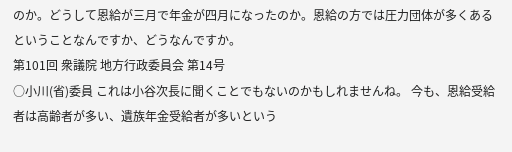のか。どうして恩給が三月で年金が四月になったのか。恩給の方では圧力団体が多くあるということなんですか、どうなんですか。
第101回 衆議院 地方行政委員会 第14号
○小川(省)委員 これは小谷次長に聞くことでもないのかもしれませんね。 今も、恩給受給者は高齢者が多い、遺族年金受給者が多いという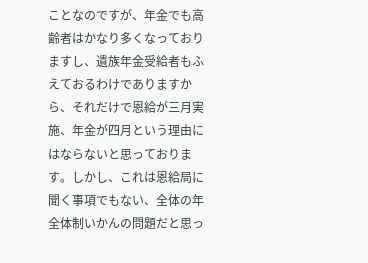ことなのですが、年金でも高齢者はかなり多くなっておりますし、遺族年金受給者もふえておるわけでありますから、それだけで恩給が三月実施、年金が四月という理由にはならないと思っております。しかし、これは恩給局に聞く事項でもない、全体の年全体制いかんの問題だと思っ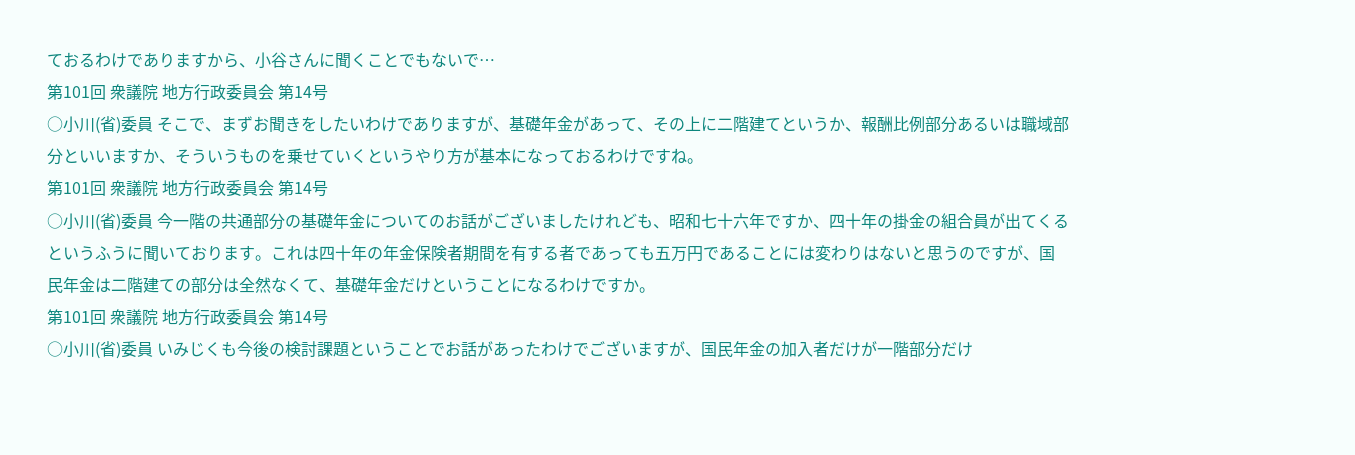ておるわけでありますから、小谷さんに聞くことでもないで…
第101回 衆議院 地方行政委員会 第14号
○小川(省)委員 そこで、まずお聞きをしたいわけでありますが、基礎年金があって、その上に二階建てというか、報酬比例部分あるいは職域部分といいますか、そういうものを乗せていくというやり方が基本になっておるわけですね。
第101回 衆議院 地方行政委員会 第14号
○小川(省)委員 今一階の共通部分の基礎年金についてのお話がございましたけれども、昭和七十六年ですか、四十年の掛金の組合員が出てくるというふうに聞いております。これは四十年の年金保険者期間を有する者であっても五万円であることには変わりはないと思うのですが、国民年金は二階建ての部分は全然なくて、基礎年金だけということになるわけですか。
第101回 衆議院 地方行政委員会 第14号
○小川(省)委員 いみじくも今後の検討課題ということでお話があったわけでございますが、国民年金の加入者だけが一階部分だけ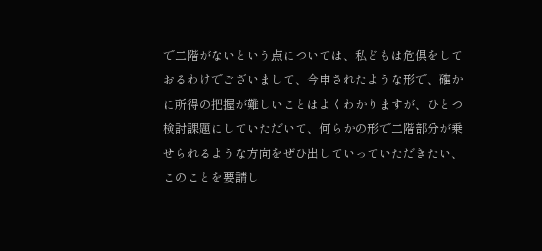で二階がないという点については、私どもは危倶をしておるわけでございまして、今申されたような形で、確かに所得の把握が難しいことはよくわかりますが、ひとつ検討課題にしていただいて、何らかの形で二階部分が乗せられるような方向をぜひ出していっていただきたい、このことを要請し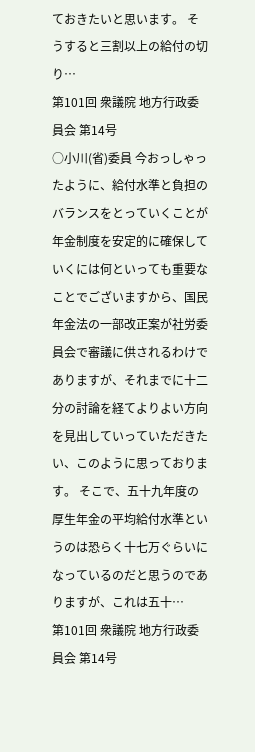ておきたいと思います。 そうすると三割以上の給付の切り…
第101回 衆議院 地方行政委員会 第14号
○小川(省)委員 今おっしゃったように、給付水準と負担のバランスをとっていくことが年金制度を安定的に確保していくには何といっても重要なことでございますから、国民年金法の一部改正案が社労委員会で審議に供されるわけでありますが、それまでに十二分の討論を経てよりよい方向を見出していっていただきたい、このように思っております。 そこで、五十九年度の厚生年金の平均給付水準というのは恐らく十七万ぐらいになっているのだと思うのでありますが、これは五十…
第101回 衆議院 地方行政委員会 第14号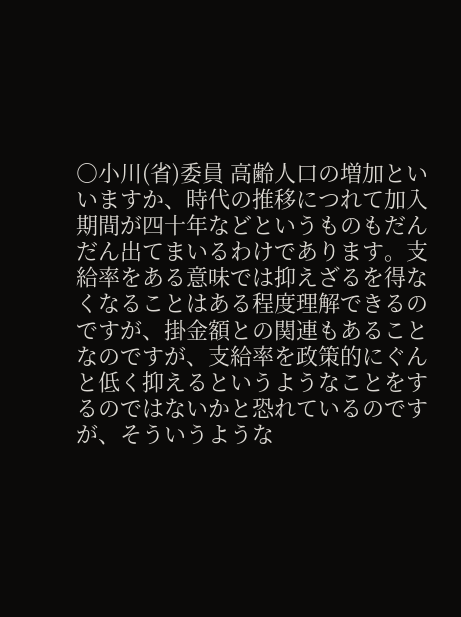○小川(省)委員 高齢人口の増加といいますか、時代の推移につれて加入期間が四十年などというものもだんだん出てまいるわけであります。支給率をある意味では抑えざるを得なくなることはある程度理解できるのですが、掛金額との関連もあることなのですが、支給率を政策的にぐんと低く抑えるというようなことをするのではないかと恐れているのですが、そういうような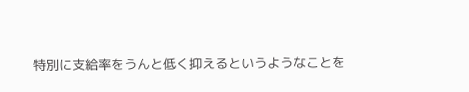特別に支給率をうんと低く抑えるというようなことを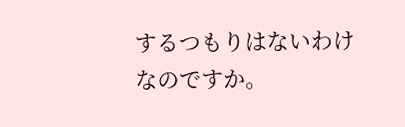するつもりはないわけなのですか。